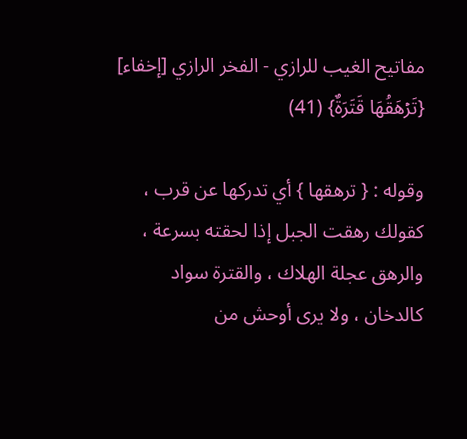مفاتيح الغيب للرازي - الفخر الرازي [إخفاء]
{تَرۡهَقُهَا قَتَرَةٌ} (41)

وقوله : { ترهقها } أي تدركها عن قرب ، كقولك رهقت الجبل إذا لحقته بسرعة ، والرهق عجلة الهلاك ، والقترة سواد كالدخان ، ولا يرى أوحش من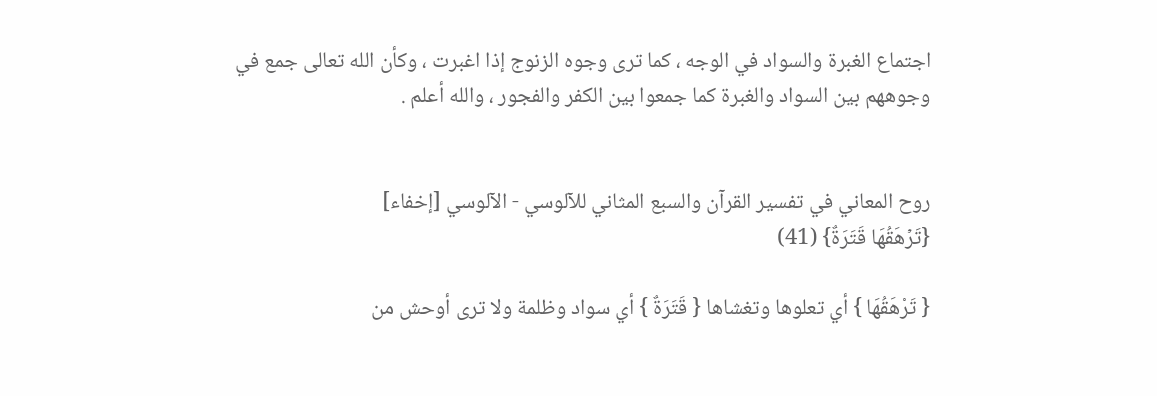اجتماع الغبرة والسواد في الوجه ، كما ترى وجوه الزنوج إذا اغبرت ، وكأن الله تعالى جمع في وجوههم بين السواد والغبرة كما جمعوا بين الكفر والفجور ، والله أعلم .


روح المعاني في تفسير القرآن والسبع المثاني للآلوسي - الآلوسي [إخفاء]
{تَرۡهَقُهَا قَتَرَةٌ} (41)

{ تَرْهَقُهَا } أي تعلوها وتغشاها { قَتَرَةٌ } أي سواد وظلمة ولا ترى أوحش من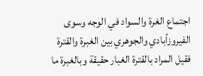اجتماع الغرة والسواد في الوجه وسوى الفيروزأبادي والجوهري بين الغبرة والقترة فقيل المراد بالقترة الغبار حقيقة وبالغبرة ما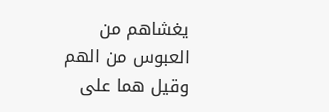يغشاهم من العبوس من الهم وقيل هما على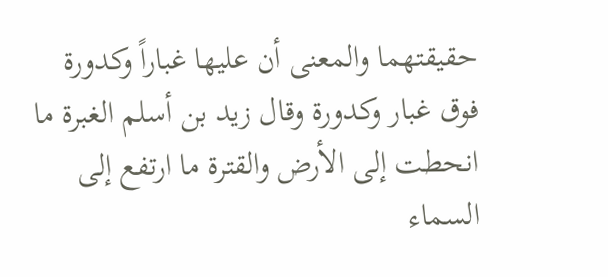حقيقتهما والمعنى أن عليها غباراً وكدورة فوق غبار وكدورة وقال زيد بن أسلم الغبرة ما انحطت إلى الأرض والقترة ما ارتفع إلى السماء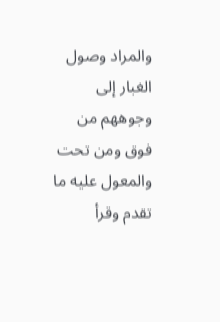والمراد وصول الغبار إلى وجوههم من فوق ومن تحت والمعول عليه ما تقدم وقرأ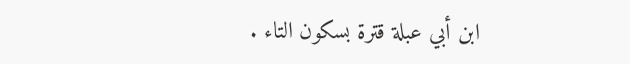ابن أبي عبلة قترة بسكون التاء .